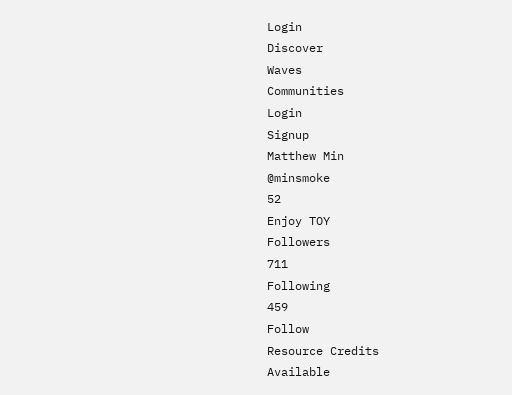Login
Discover
Waves
Communities
Login
Signup
Matthew Min
@minsmoke
52
Enjoy TOY
Followers
711
Following
459
Follow
Resource Credits
Available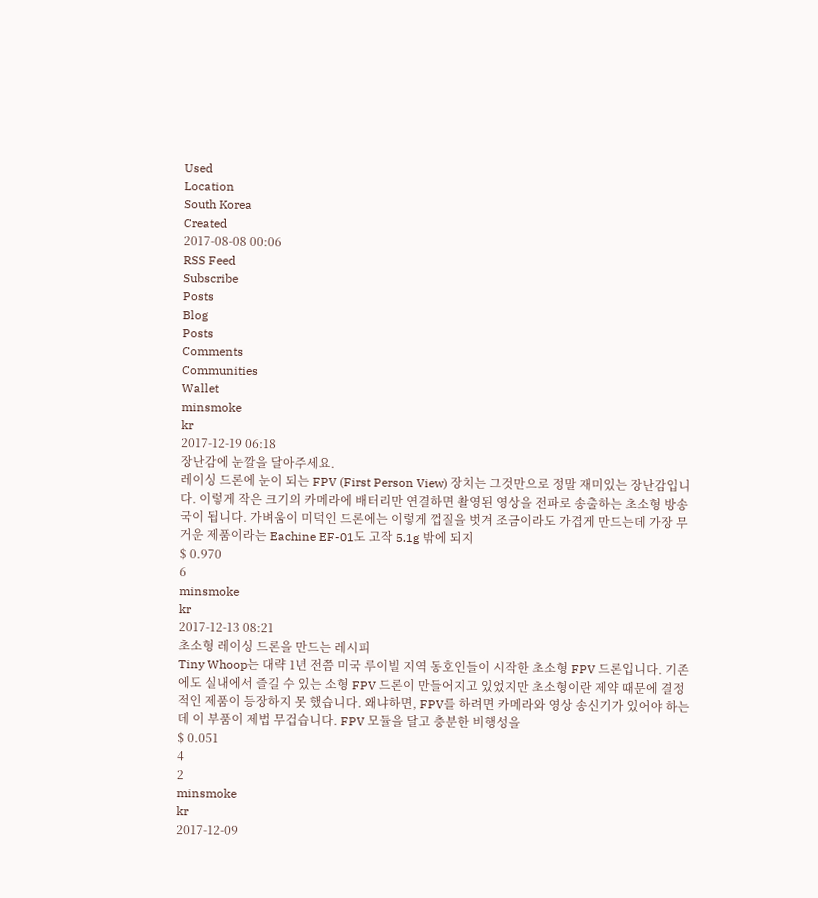Used
Location
South Korea
Created
2017-08-08 00:06
RSS Feed
Subscribe
Posts
Blog
Posts
Comments
Communities
Wallet
minsmoke
kr
2017-12-19 06:18
장난감에 눈깔을 달아주세요.
레이싱 드론에 눈이 되는 FPV (First Person View) 장치는 그것만으로 정말 재미있는 장난감입니다. 이렇게 작은 크기의 카메라에 배터리만 연결하면 촬영된 영상을 전파로 송출하는 초소형 방송국이 됩니다. 가벼움이 미덕인 드론에는 이렇게 껍질을 벗겨 조금이라도 가겹게 만드는데 가장 무거운 제품이라는 Eachine EF-01도 고작 5.1g 밖에 되지
$ 0.970
6
minsmoke
kr
2017-12-13 08:21
초소형 레이싱 드론을 만드는 레시피
Tiny Whoop는 대략 1년 전쯤 미국 루이빌 지역 동호인들이 시작한 초소형 FPV 드론입니다. 기존에도 실내에서 즐길 수 있는 소형 FPV 드론이 만들어지고 있었지만 초소형이란 제약 때문에 결정적인 제품이 등장하지 못 했습니다. 왜냐하면, FPV를 하려면 카메라와 영상 송신기가 있어야 하는데 이 부품이 제법 무겁습니다. FPV 모듈을 달고 충분한 비행성을
$ 0.051
4
2
minsmoke
kr
2017-12-09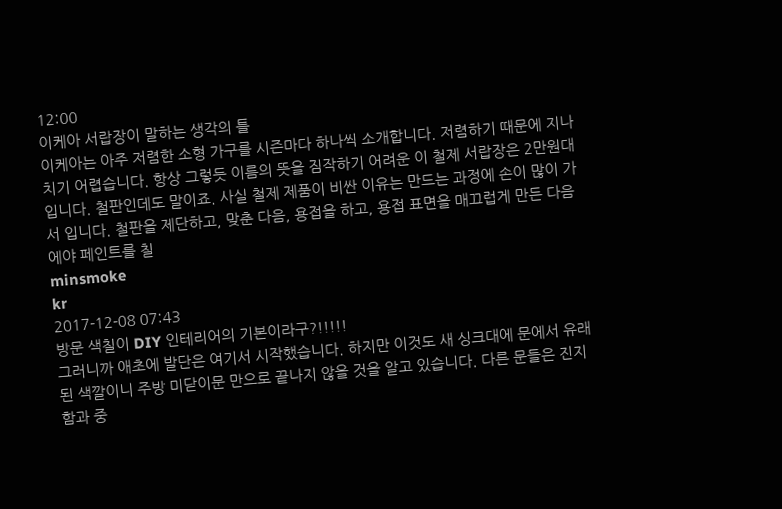12:00
이케아 서랍장이 말하는 생각의 틀
이케아는 아주 저렴한 소형 가구를 시즌마다 하나씩 소개합니다. 저렴하기 때문에 지나치기 어렵습니다. 항상 그렇듯 이름의 뜻을 짐작하기 어려운 이 철제 서랍장은 2만원대 입니다. 철판인데도 말이죠. 사실 철제 제품이 비싼 이유는 만드는 과정에 손이 많이 가서 입니다. 철판을 제단하고, 맞춘 다음, 용접을 하고, 용접 표면을 매끄럽게 만든 다음에야 페인트를 칠
minsmoke
kr
2017-12-08 07:43
방문 색칠이 DIY 인테리어의 기본이라구?!!!!!
그러니까 애초에 발단은 여기서 시작했습니다. 하지만 이것도 새 싱크대에 문에서 유래된 색깔이니 주방 미닫이문 만으로 끝나지 않을 것을 알고 있습니다. 다른 문들은 진지함과 중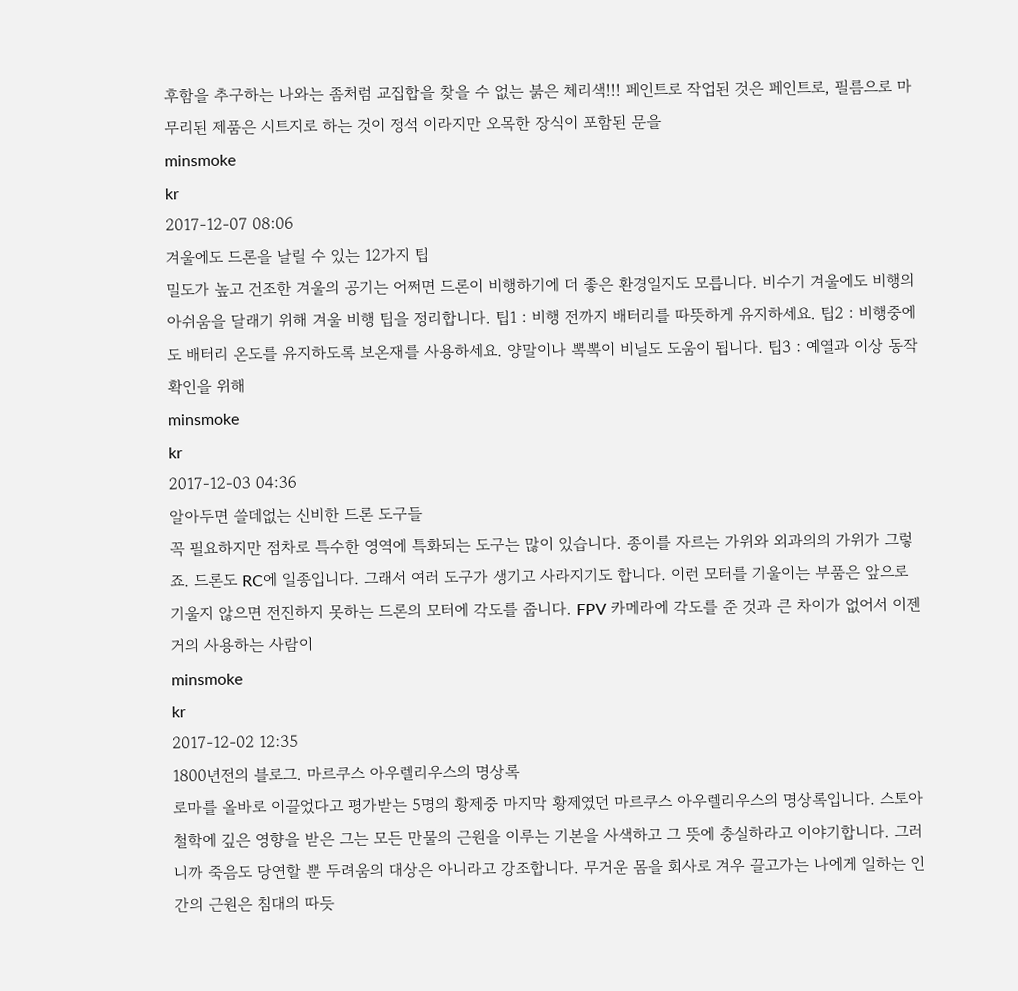후함을 추구하는 나와는 좀처럼 교집합을 찾을 수 없는 붉은 체리색!!! 페인트로 작업된 것은 페인트로, 필름으로 마무리된 제품은 시트지로 하는 것이 정석 이라지만 오목한 장식이 포함된 문을
minsmoke
kr
2017-12-07 08:06
겨울에도 드론을 날릴 수 있는 12가지 팁
밀도가 높고 건조한 겨울의 공기는 어쩌면 드론이 비행하기에 더 좋은 환경일지도 모릅니다. 비수기 겨울에도 비행의 아쉬움을 달래기 위해 겨울 비행 팁을 정리합니다. 팁1 : 비행 전까지 배터리를 따뜻하게 유지하세요. 팁2 : 비행중에도 배터리 온도를 유지하도록 보온재를 사용하세요. 양말이나 뽁뽁이 비닐도 도움이 됩니다. 팁3 : 예열과 이상 동작 확인을 위해
minsmoke
kr
2017-12-03 04:36
알아두면 쓸데없는 신비한 드론 도구들
꼭 필요하지만 점차로 특수한 영역에 특화되는 도구는 많이 있습니다. 종이를 자르는 가위와 외과의의 가위가 그렇죠. 드론도 RC에 일종입니다. 그래서 여러 도구가 생기고 사라지기도 합니다. 이런 모터를 기울이는 부품은 앞으로 기울지 않으면 전진하지 못하는 드론의 모터에 각도를 줍니다. FPV 카메라에 각도를 준 것과 큰 차이가 없어서 이젠 거의 사용하는 사람이
minsmoke
kr
2017-12-02 12:35
1800년전의 블로그. 마르쿠스 아우렐리우스의 명상록
로마를 올바로 이끌었다고 평가받는 5명의 황제중 마지막 황제였던 마르쿠스 아우렐리우스의 명상록입니다. 스토아 철학에 깊은 영향을 받은 그는 모든 만물의 근원을 이루는 기본을 사색하고 그 뜻에 충실하라고 이야기합니다. 그러니까 죽음도 당연할 뿐 두려움의 대상은 아니라고 강조합니다. 무거운 몸을 회사로 겨우 끌고가는 나에게 일하는 인간의 근원은 침대의 따듯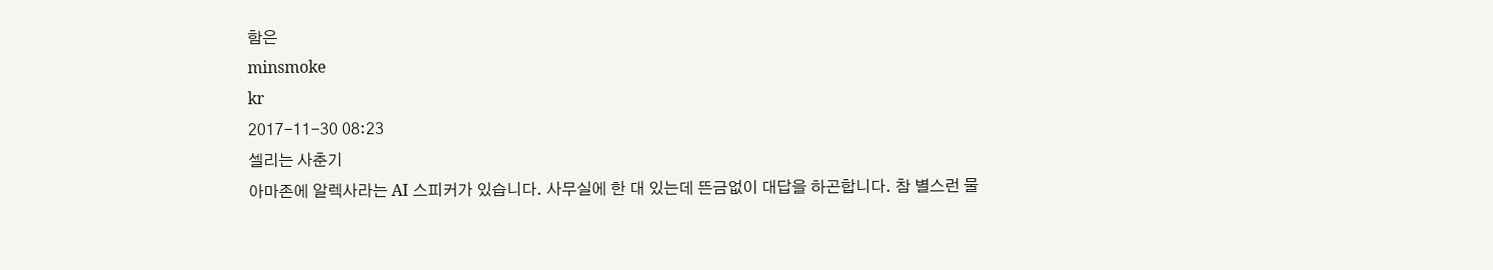함은
minsmoke
kr
2017-11-30 08:23
셀리는 사춘기
아마존에 알렉사라는 AI 스피커가 있습니다. 사무실에 한 대 있는데 뜬금없이 대답을 하곤합니다. 참 별스런 물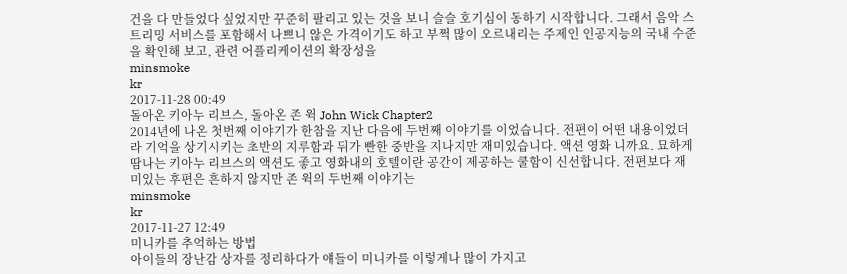건을 다 만들었다 싶었지만 꾸준히 팔리고 있는 것을 보니 슬슬 호기심이 동하기 시작합니다. 그래서 음악 스트리밍 서비스를 포함해서 나쁘니 않은 가격이기도 하고 부쩍 많이 오르내리는 주제인 인공지능의 국내 수준을 확인해 보고, 관련 어플리케이션의 확장성을
minsmoke
kr
2017-11-28 00:49
돌아온 키아누 리브스, 돌아온 존 윅 John Wick Chapter2
2014년에 나온 첫번째 이야기가 한참을 지난 다음에 두번째 이야기를 이었습니다. 전편이 어떤 내용이었더라 기억을 상기시키는 초반의 지루함과 뒤가 빤한 중반을 지나지만 재미있습니다. 액션 영화 니까요. 묘하게 땀나는 키아누 리브스의 액션도 좋고 영화내의 호텔이란 공간이 제공하는 쿨함이 신선합니다. 전편보다 재미있는 후편은 흔하지 않지만 존 윅의 두번째 이야기는
minsmoke
kr
2017-11-27 12:49
미니카를 추억하는 방법
아이들의 장난감 상자를 정리하다가 얘들이 미니카를 이렇게나 많이 가지고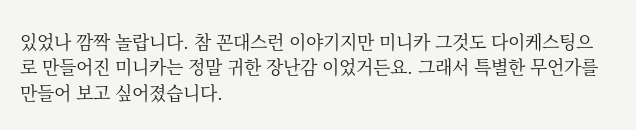있었나 깜짝 놀랍니다. 참 꼰대스런 이야기지만 미니카 그것도 다이케스팅으로 만들어진 미니카는 정말 귀한 장난감 이었거든요. 그래서 특별한 무언가를 만들어 보고 싶어졌습니다.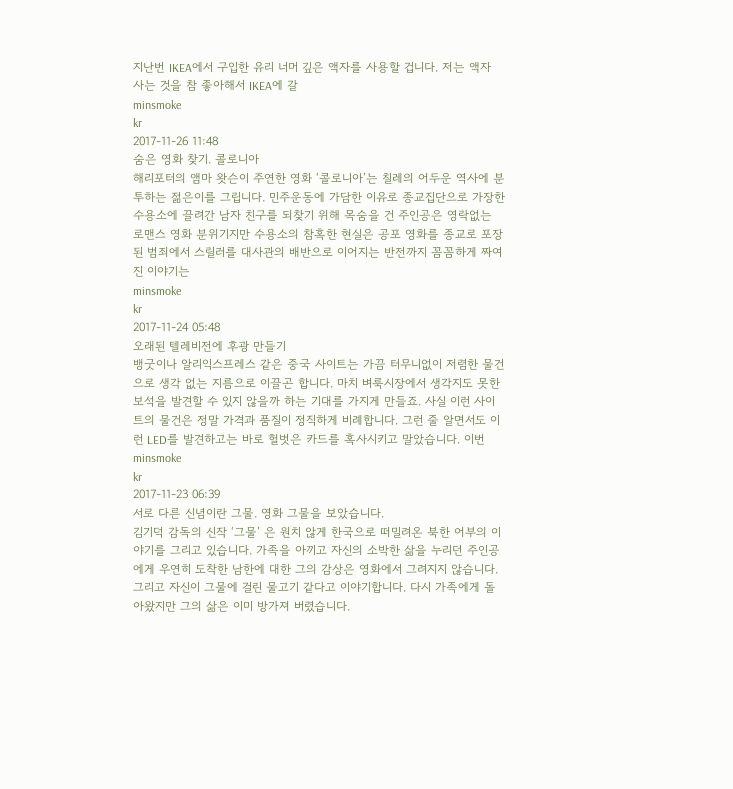지난번 IKEA에서 구입한 유리 너머 깊은 액자를 사용할 겁니다. 저는 액자 사는 것을 참 좋아해서 IKEA에 갈
minsmoke
kr
2017-11-26 11:48
숨은 영화 찾기. 콜로니아
해리포터의 앰마 왓슨이 주연한 영화 ‘콜로니아’는 칠레의 어두운 역사에 분투하는 젊은이를 그립니다. 민주운동에 가담한 이유로 종교집단으로 가장한 수용소에 끌려간 남자 친구를 되찾기 위해 목숨을 건 주인공은 영락없는 로맨스 영화 분위기지만 수용소의 참혹한 현실은 공포 영화를 종교로 포장된 범죄에서 스릴러를 대사관의 배반으로 이어지는 반전까지 꼼꼼하게 짜여진 이야기는
minsmoke
kr
2017-11-24 05:48
오래된 텔레비전에 후광 만들기
뱅굿이나 알리익스프레스 같은 중국 사이트는 가끔 터무니없이 저렴한 물건으로 생각 없는 지름으로 이끌곤 합니다. 마치 벼룩시장에서 생각지도 못한 보석을 발견할 수 있지 않을까 하는 기대를 가지게 만들죠. 사실 이런 사이트의 물건은 정말 가격과 품질이 정직하게 비례합니다. 그런 줄 알면서도 이런 LED를 발견하고는 바로 헐벗은 카드를 혹사시키고 말았습니다. 이번
minsmoke
kr
2017-11-23 06:39
서로 다른 신념이란 그물. 영화 그물을 보았습니다.
김기덕 감독의 신작 ‘그물’ 은 원치 않게 한국으로 떠밀려온 북한 어부의 이야기를 그리고 있습니다. 가족을 아끼고 자신의 소박한 삶을 누리던 주인공에게 우연히 도착한 남한에 대한 그의 감상은 영화에서 그려지지 않습니다. 그리고 자신이 그물에 걸린 물고기 같다고 이야기합니다. 다시 가족에게 돌아왔지만 그의 삶은 이미 방가져 버렸습니다.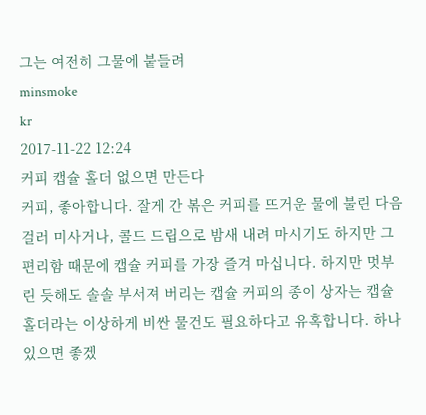그는 여전히 그물에 붙들려
minsmoke
kr
2017-11-22 12:24
커피 캡슐 홀더 없으면 만든다
커피, 좋아합니다. 잘게 간 볶은 커피를 뜨거운 물에 불린 다음 걸러 미사거나, 콜드 드립으로 밤새 내려 마시기도 하지만 그 편리함 때문에 캡슐 커피를 가장 즐겨 마십니다. 하지만 멋부린 듯해도 솔솔 부서져 버리는 캡슐 커피의 종이 상자는 캡슐 홀더라는 이상하게 비싼 물건도 필요하다고 유혹합니다. 하나 있으면 좋겠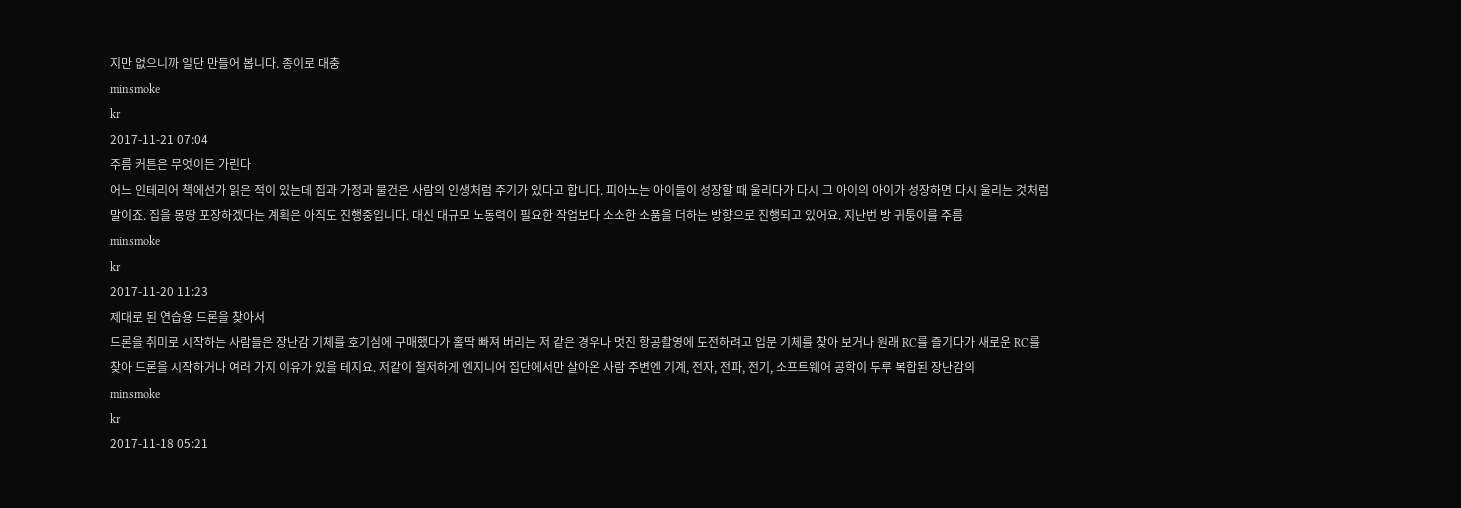지만 없으니까 일단 만들어 봅니다. 종이로 대충
minsmoke
kr
2017-11-21 07:04
주름 커튼은 무엇이든 가린다
어느 인테리어 책에선가 읽은 적이 있는데 집과 가정과 물건은 사람의 인생처럼 주기가 있다고 합니다. 피아노는 아이들이 성장할 때 울리다가 다시 그 아이의 아이가 성장하면 다시 울리는 것처럼 말이죠. 집을 몽땅 포장하겠다는 계획은 아직도 진행중입니다. 대신 대규모 노동력이 필요한 작업보다 소소한 소품을 더하는 방향으로 진행되고 있어요. 지난번 방 귀퉁이를 주름
minsmoke
kr
2017-11-20 11:23
제대로 된 연습용 드론을 찾아서
드론을 취미로 시작하는 사람들은 장난감 기체를 호기심에 구매했다가 홀딱 빠져 버리는 저 같은 경우나 멋진 항공촬영에 도전하려고 입문 기체를 찾아 보거나 원래 RC를 즐기다가 새로운 RC를 찾아 드론을 시작하거나 여러 가지 이유가 있을 테지요. 저같이 철저하게 엔지니어 집단에서만 살아온 사람 주변엔 기계, 전자, 전파, 전기, 소프트웨어 공학이 두루 복합된 장난감의
minsmoke
kr
2017-11-18 05:21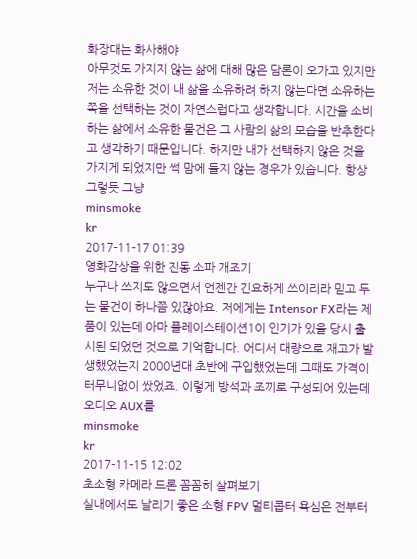화장대는 화사해야
아무것도 가지지 않는 삶에 대해 많은 담론이 오가고 있지만 저는 소유한 것이 내 삶을 소유하려 하지 않는다면 소유하는 쪽을 선택하는 것이 자연스럽다고 생각합니다. 시간을 소비하는 삶에서 소유한 물건은 그 사람의 삶의 모습을 반추한다고 생각하기 때문입니다. 하지만 내가 선택하지 않은 것을 가지게 되었지만 썩 맘에 들지 않는 경우가 있습니다. 항상 그렇듯 그냥
minsmoke
kr
2017-11-17 01:39
영화감상을 위한 진동 소파 개조기
누구나 쓰지도 않으면서 언젠간 긴요하게 쓰이리라 믿고 두는 물건이 하나쯤 있잖아요. 저에게는 Intensor FX라는 제품이 있는데 아마 플레이스테이션1이 인기가 있을 당시 출시된 되었던 것으로 기억합니다. 어디서 대량으로 재고가 발생했었는지 2000년대 초반에 구입했었는데 그때도 가격이 터무니없이 쌌었죠. 이렇게 방석과 조끼로 구성되어 있는데 오디오 AUX를
minsmoke
kr
2017-11-15 12:02
초소형 카메라 드론 꼼꼼히 살펴보기
실내에서도 날리기 좋은 소형 FPV 멀티콥터 욕심은 전부터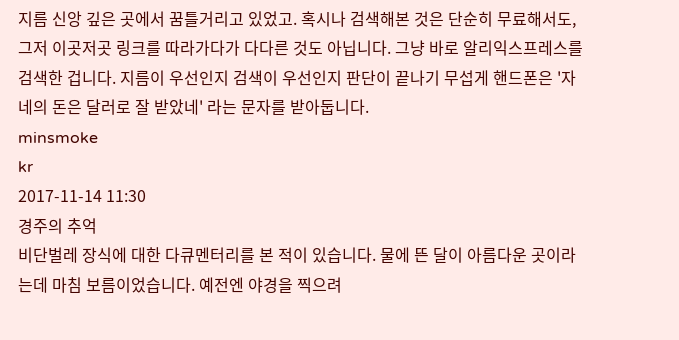지름 신앙 깊은 곳에서 꿈틀거리고 있었고. 혹시나 검색해본 것은 단순히 무료해서도, 그저 이곳저곳 링크를 따라가다가 다다른 것도 아닙니다. 그냥 바로 알리익스프레스를 검색한 겁니다. 지름이 우선인지 검색이 우선인지 판단이 끝나기 무섭게 핸드폰은 '자네의 돈은 달러로 잘 받았네' 라는 문자를 받아둡니다.
minsmoke
kr
2017-11-14 11:30
경주의 추억
비단벌레 장식에 대한 다큐멘터리를 본 적이 있습니다. 물에 뜬 달이 아름다운 곳이라는데 마침 보름이었습니다. 예전엔 야경을 찍으려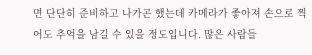면 단단히 준비하고 나가곤 했는데 카메라가 좋아져 손으로 찍어도 추억을 남길 수 있을 정도입니다. 많은 사람들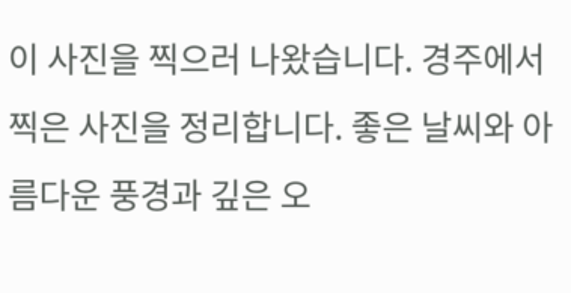이 사진을 찍으러 나왔습니다. 경주에서 찍은 사진을 정리합니다. 좋은 날씨와 아름다운 풍경과 깊은 오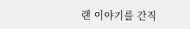랜 이야기를 간직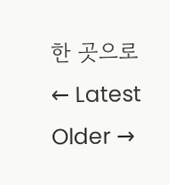한 곳으로
← Latest
Older →